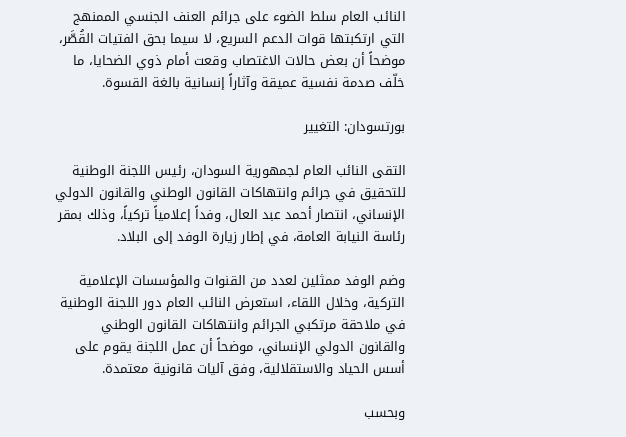النائب العام سلط الضوء على جرائم العنف الجنسي الممنهج التي ارتكبتها قوات الدعم السريع، لا سيما بحق الفتيات القُصَّر، موضحاً أن بعض حالات الاغتصاب وقعت أمام ذوي الضحايا، ما خلّف صدمة نفسية عميقة وآثاراً إنسانية بالغة القسوة.

بورتسودان: التغيير

التقى النائب العام لجمهورية السودان، رئيس اللجنة الوطنية للتحقيق في جرائم وانتهاكات القانون الوطني والقانون الدولي الإنساني، انتصار أحمد عبد العال، وفداً إعلامياً تركياً، وذلك بمقر رئاسة النيابة العامة، في إطار زيارة الوفد إلى البلاد.

وضم الوفد ممثلين لعدد من القنوات والمؤسسات الإعلامية التركية، وخلال اللقاء، استعرض النائب العام دور اللجنة الوطنية في ملاحقة مرتكبي الجرائم وانتهاكات القانون الوطني والقانون الدولي الإنساني، موضحاً أن عمل اللجنة يقوم على أسس الحياد والاستقلالية، وفق آليات قانونية معتمدة.

وبحسب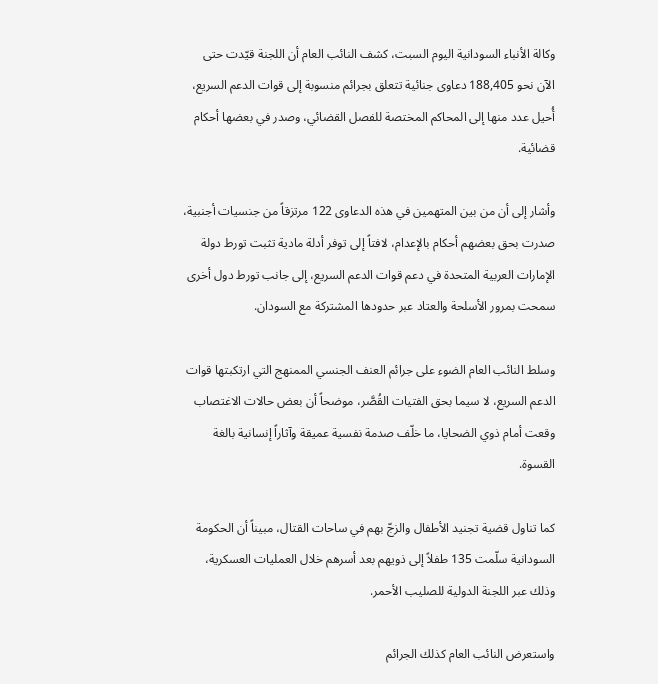وكالة الأنباء السودانية اليوم السبت، كشف النائب العام أن اللجنة قيّدت حتى الآن نحو 188,405 دعاوى جنائية تتعلق بجرائم منسوبة إلى قوات الدعم السريع، أُحيل عدد منها إلى المحاكم المختصة للفصل القضائي، وصدر في بعضها أحكام قضائية.

وأشار إلى أن من بين المتهمين في هذه الدعاوى 122 مرتزقاً من جنسيات أجنبية، صدرت بحق بعضهم أحكام بالإعدام، لافتاً إلى توفر أدلة مادية تثبت تورط دولة الإمارات العربية المتحدة في دعم قوات الدعم السريع، إلى جانب تورط دول أخرى سمحت بمرور الأسلحة والعتاد عبر حدودها المشتركة مع السودان.

وسلط النائب العام الضوء على جرائم العنف الجنسي الممنهج التي ارتكبتها قوات الدعم السريع، لا سيما بحق الفتيات القُصَّر، موضحاً أن بعض حالات الاغتصاب وقعت أمام ذوي الضحايا، ما خلّف صدمة نفسية عميقة وآثاراً إنسانية بالغة القسوة.

كما تناول قضية تجنيد الأطفال والزجّ بهم في ساحات القتال، مبيناً أن الحكومة السودانية سلّمت 135 طفلاً إلى ذويهم بعد أسرهم خلال العمليات العسكرية، وذلك عبر اللجنة الدولية للصليب الأحمر.

واستعرض النائب العام كذلك الجرائم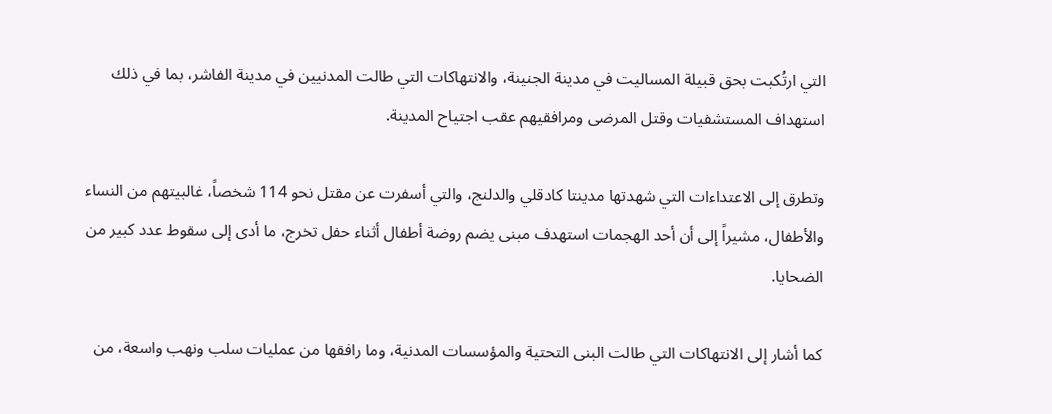التي ارتُكبت بحق قبيلة المساليت في مدينة الجنينة، والانتهاكات التي طالت المدنيين في مدينة الفاشر، بما في ذلك استهداف المستشفيات وقتل المرضى ومرافقيهم عقب اجتياح المدينة.

وتطرق إلى الاعتداءات التي شهدتها مدينتا كادقلي والدلنج، والتي أسفرت عن مقتل نحو 114 شخصاً، غالبيتهم من النساء والأطفال، مشيراً إلى أن أحد الهجمات استهدف مبنى يضم روضة أطفال أثناء حفل تخرج، ما أدى إلى سقوط عدد كبير من الضحايا.

كما أشار إلى الانتهاكات التي طالت البنى التحتية والمؤسسات المدنية، وما رافقها من عمليات سلب ونهب واسعة، من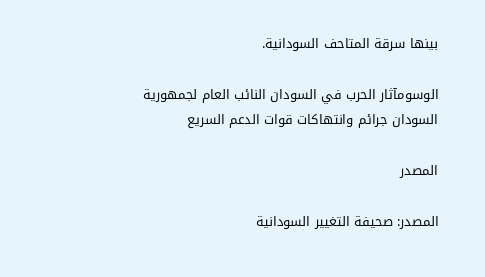بينها سرقة المتاحف السودانية.

الوسومآثار الحرب في السودان النائب العام لجمهورية السودان جرائم وانتهاكات قوات الدعم السريع

المصدر

المصدر: صحيفة التغيير السودانية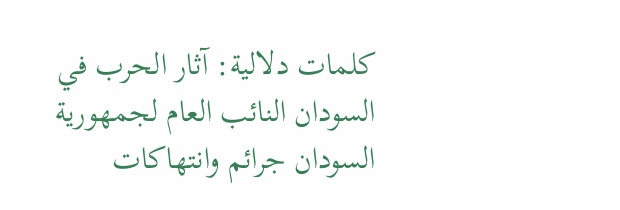كلمات دلالية: آثار الحرب في السودان النائب العام لجمهورية السودان جرائم وانتهاكات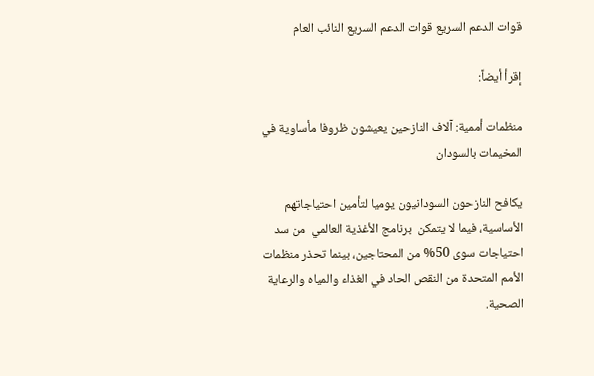قوات الدعم السريع قوات الدعم السریع النائب العام

إقرأ أيضاً:

منظمات أممية: آلاف النازحين يعيشون ظروفا مأساوية في المخيمات بالسودان

يكافح النازحون السودانيون يوميا لتأمين احتياجاتهم الأساسية، فيما لا يتمكن  برنامج الأغذية العالمي  من سد احتياجات سوى 50% من المحتاجين، بينما تحذر منظمات الأمم المتحدة من النقص الحاد في الغذاء والمياه والرعاية الصحية.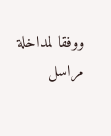ووفقا لمداخلة مراسل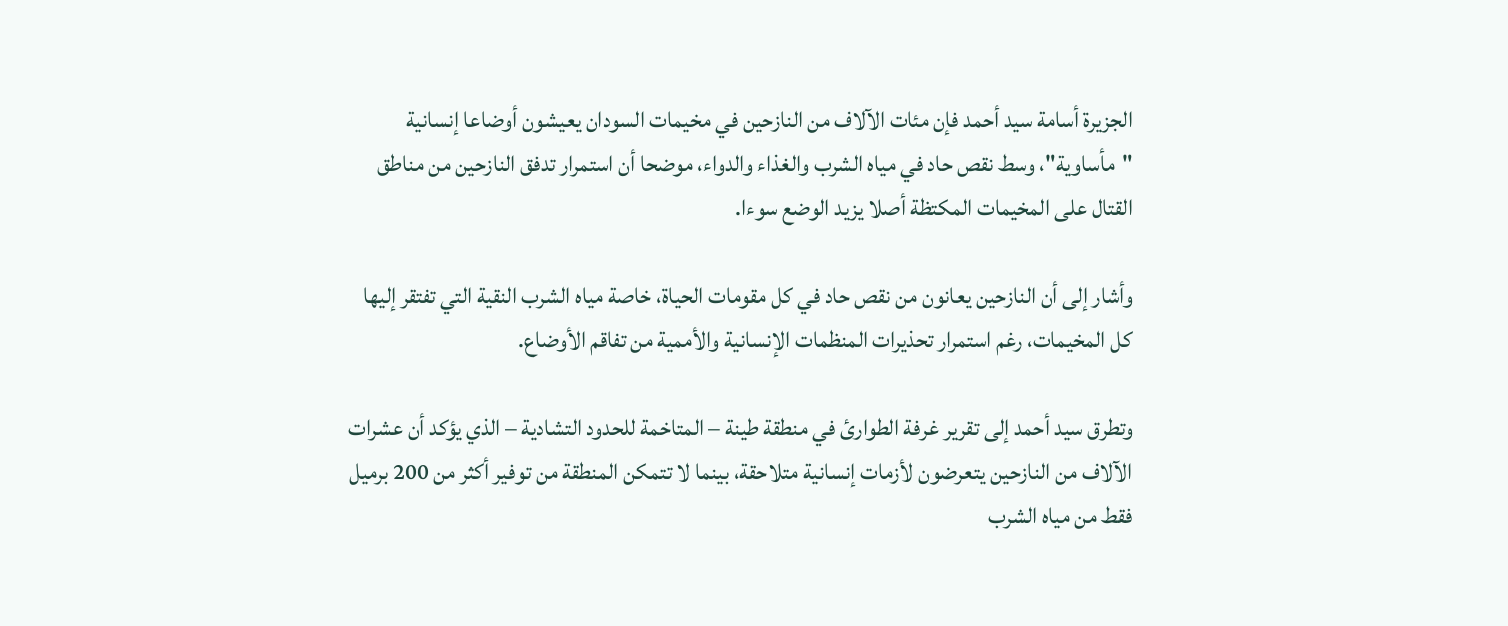الجزيرة أسامة سيد أحمد فإن مئات الآلاف من النازحين في مخيمات السودان يعيشون أوضاعا إنسانية "مأساوية"، وسط نقص حاد في مياه الشرب والغذاء والدواء، موضحا أن استمرار تدفق النازحين من مناطق القتال على المخيمات المكتظة أصلا يزيد الوضع سوءا.

وأشار إلى أن النازحين يعانون من نقص حاد في كل مقومات الحياة، خاصة مياه الشرب النقية التي تفتقر إليها كل المخيمات، رغم استمرار تحذيرات المنظمات الإنسانية والأممية من تفاقم الأوضاع.

وتطرق سيد أحمد إلى تقرير غرفة الطوارئ في منطقة طينة – المتاخمة للحدود التشادية – الذي يؤكد أن عشرات الآلاف من النازحين يتعرضون لأزمات إنسانية متلاحقة، بينما لا تتمكن المنطقة من توفير أكثر من 200 برميل فقط من مياه الشرب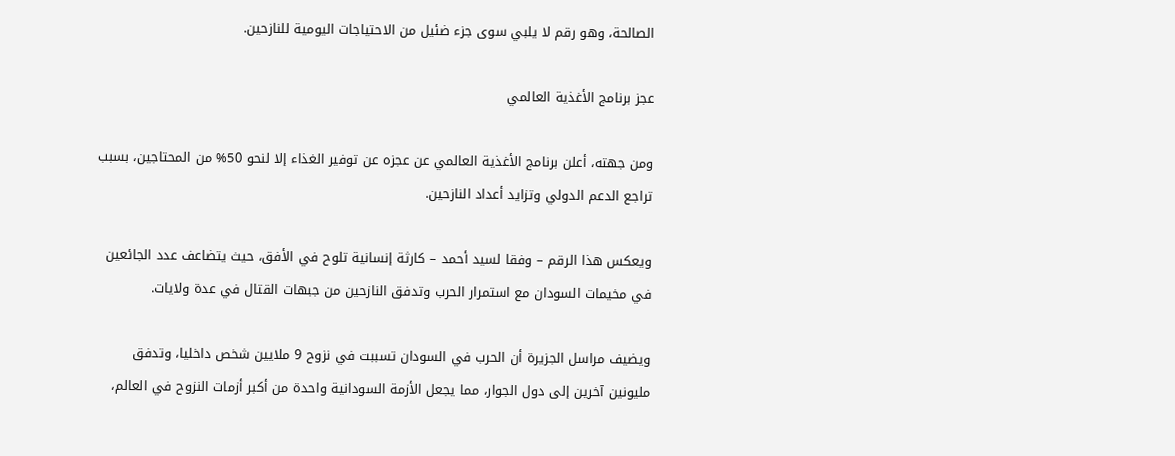الصالحة، وهو رقم لا يلبي سوى جزء ضئيل من الاحتياجات اليومية للنازحين.

عجز برنامج الأغذية العالمي

ومن جهته، أعلن برنامج الأغذية العالمي عن عجزه عن توفير الغذاء إلا لنحو 50% من المحتاجين، بسبب تراجع الدعم الدولي وتزايد أعداد النازحين.

ويعكس هذا الرقم – وفقا لسيد أحمد – كارثة إنسانية تلوح في الأفق، حيث يتضاعف عدد الجائعين في مخيمات السودان مع استمرار الحرب وتدفق النازحين من جبهات القتال في عدة ولايات.

ويضيف مراسل الجزيرة أن الحرب في السودان تسببت في نزوح 9 ملايين شخص داخليا، وتدفق مليونين آخرين إلى دول الجوار، مما يجعل الأزمة السودانية واحدة من أكبر أزمات النزوح في العالم،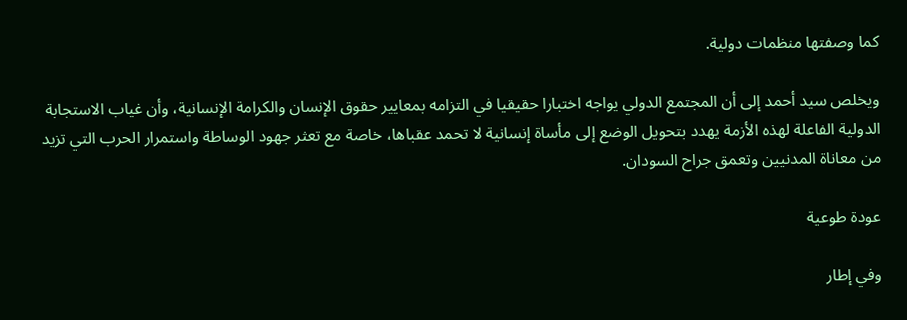كما وصفتها منظمات دولية.

ويخلص سيد أحمد إلى أن المجتمع الدولي يواجه اختبارا حقيقيا في التزامه بمعايير حقوق الإنسان والكرامة الإنسانية، وأن غياب الاستجابة الدولية الفاعلة لهذه الأزمة يهدد بتحويل الوضع إلى مأساة إنسانية لا تحمد عقباها، خاصة مع تعثر جهود الوساطة واستمرار الحرب التي تزيد من معاناة المدنيين وتعمق جراح السودان.

عودة طوعية

وفي إطار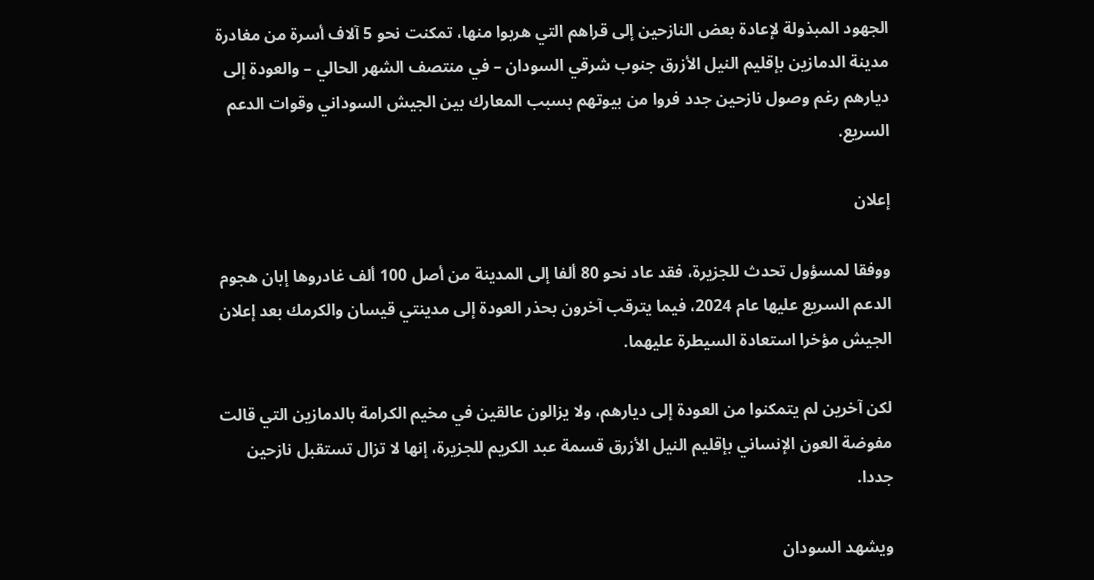الجهود المبذولة لإعادة بعض النازحين إلى قراهم التي هربوا منها، تمكنت نحو 5 آلاف أسرة من مغادرة مدينة الدمازين بإقليم النيل الأزرق جنوب شرقي السودان – في منتصف الشهر الحالي – والعودة إلى ديارهم رغم وصول نازحين جدد فروا من بيوتهم بسبب المعارك بين الجيش السوداني وقوات الدعم السريع.

إعلان

ووفقا لمسؤول تحدث للجزيرة، فقد عاد نحو 80 ألفا إلى المدينة من أصل 100 ألف غادروها إبان هجوم الدعم السريع عليها عام 2024، فيما يترقب آخرون بحذر العودة إلى مدينتي قيسان والكرمك بعد إعلان الجيش مؤخرا استعادة السيطرة عليهما.

لكن آخرين لم يتمكنوا من العودة إلى ديارهم، ولا يزالون عالقين في مخيم الكرامة بالدمازين التي قالت مفوضة العون الإنساني بإقليم النيل الأزرق قسمة عبد الكريم للجزيرة، إنها لا تزال تستقبل نازحين جددا.

ويشهد السودان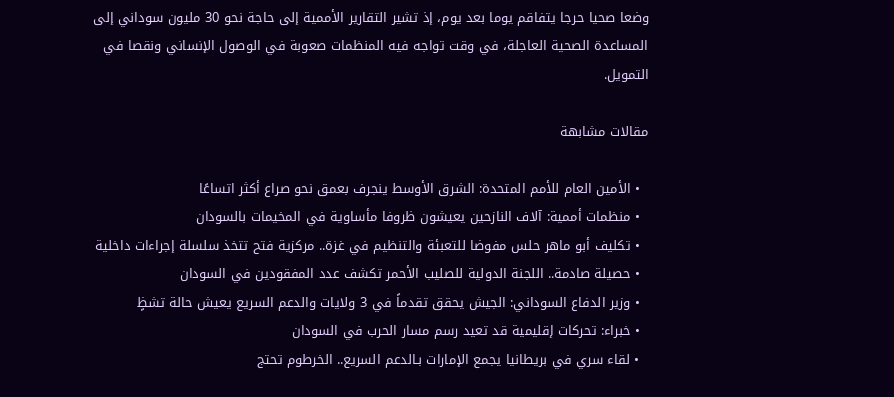وضعا صحيا حرجا يتفاقم يوما بعد يوم، إذ تشير التقارير الأممية إلى حاجة نحو 30 مليون سوداني إلى المساعدة الصحية العاجلة، في وقت تواجه فيه المنظمات صعوبة في الوصول الإنساني ونقصا في التمويل.

مقالات مشابهة

  • الأمين العام للأمم المتحدة: الشرق الأوسط ينجرف بعمق نحو صراع أكثر اتساعًا
  • منظمات أممية: آلاف النازحين يعيشون ظروفا مأساوية في المخيمات بالسودان
  • تكليف أبو ماهر حلس مفوضا للتعبئة والتنظيم في غزة.. مركزية فتح تتخذ سلسلة إجراءات داخلية
  • حصيلة صادمة.. اللجنة الدولية للصليب الأحمر تكشف عدد المفقودين في السودان
  • وزير الدفاع السوداني: الجيش يحقق تقدماً في 3 ولايات والدعم السريع يعيش حالة تشظٍ
  • خبراء: تحركات إقليمية قد تعيد رسم مسار الحرب في السودان
  • لقاء سري في بريطانيا يجمع الإمارات بـالدعم السريع.. الخرطوم تحتج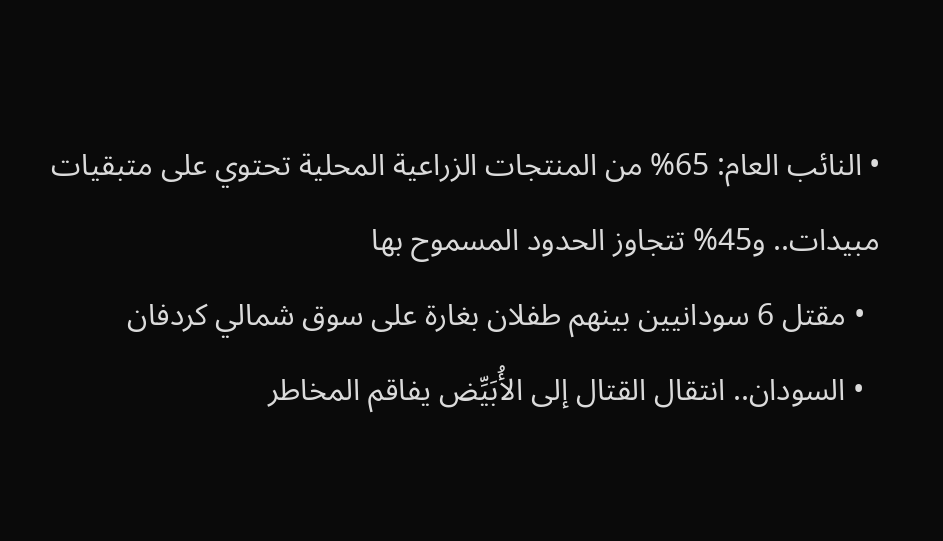• النائب العام: 65% من المنتجات الزراعية المحلية تحتوي على متبقيات مبيدات.. و45% تتجاوز الحدود المسموح بها
  • مقتل 6 سودانيين بينهم طفلان بغارة على سوق شمالي كردفان
  • السودان.. انتقال القتال إلى الأُبَيِّض يفاقم المخاطر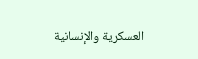العسكرية والإنسانية